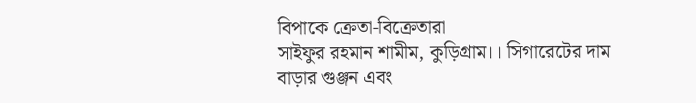বিপাকে ক্রেতা-বিক্রেতারা
সাইফুর রহমান শামীম, কুড়িগ্রাম।। সিগারেটের দাম বাড়ার গুঞ্জন এবং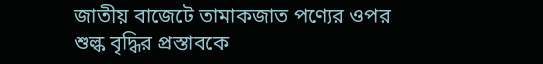জাতীয় বাজেটে তামাকজাত পণ্যের ওপর শুল্ক বৃদ্ধির প্রস্তাবকে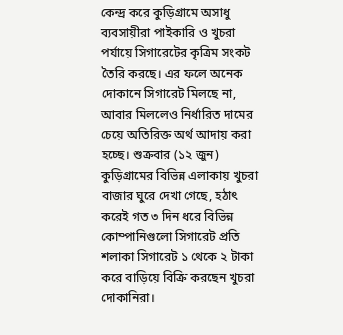কেন্দ্র করে কুড়িগ্রামে অসাধু ব্যবসায়ীরা পাইকারি ও খুচরা পর্যায়ে সিগারেটের কৃত্রিম সংকট তৈরি করছে। এর ফলে অনেক দোকানে সিগারেট মিলছে না, আবার মিললেও নির্ধারিত দামের চেয়ে অতিরিক্ত অর্থ আদায় করা হচ্ছে। শুক্রবার (১২ জুন) কুড়িগ্রামের বিভিন্ন এলাকায় খুচরা বাজার ঘুরে দেখা গেছে, হঠাৎ করেই গত ৩ দিন ধরে বিভিন্ন কোম্পানিগুলো সিগারেট প্রতি শলাকা সিগারেট ১ থেকে ২ টাকা করে বাড়িয়ে বিক্রি করছেন খুচরা দোকানিরা।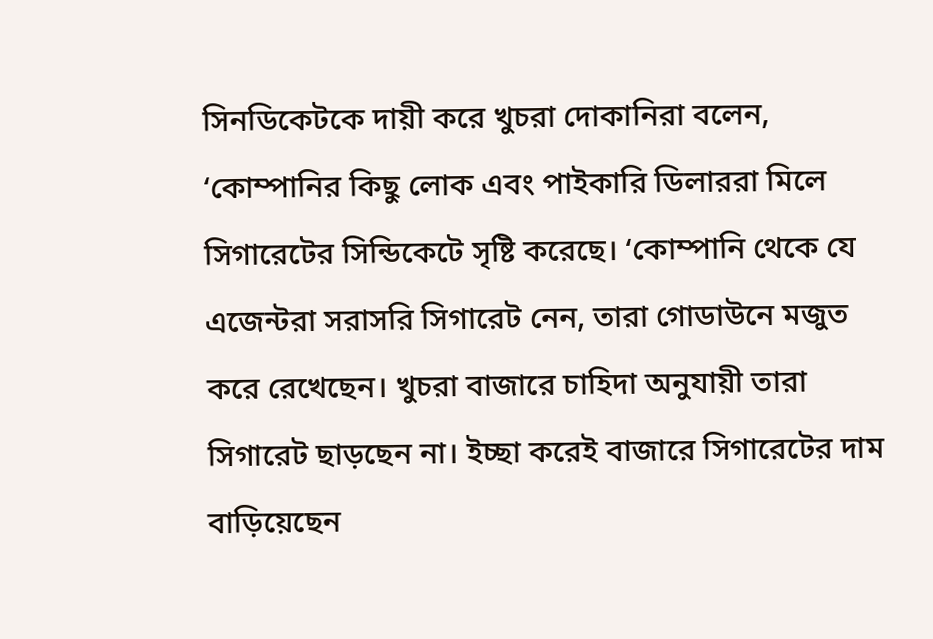সিনডিকেটকে দায়ী করে খুচরা দোকানিরা বলেন, ‘কোম্পানির কিছু লোক এবং পাইকারি ডিলাররা মিলে সিগারেটের সিন্ডিকেটে সৃষ্টি করেছে। ‘কোম্পানি থেকে যে এজেন্টরা সরাসরি সিগারেট নেন, তারা গোডাউনে মজুত করে রেখেছেন। খুচরা বাজারে চাহিদা অনুযায়ী তারা সিগারেট ছাড়ছেন না। ইচ্ছা করেই বাজারে সিগারেটের দাম বাড়িয়েছেন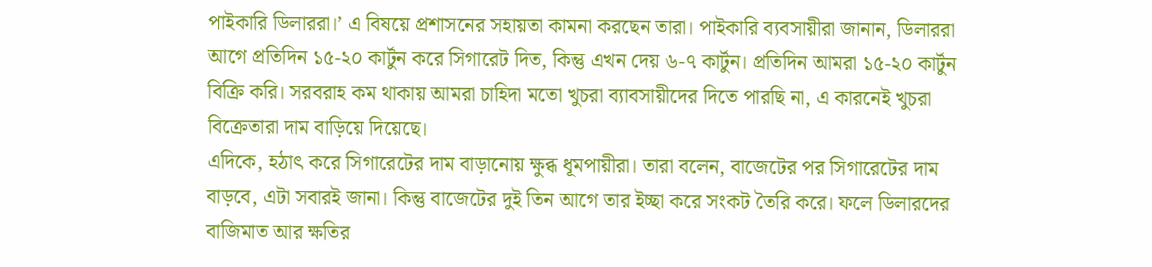পাইকারি ডিলাররা।’ এ বিষয়ে প্রশাসনের সহায়তা কামনা করছেন তারা। পাইকারি ব্যবসায়ীরা জানান, ডিলাররা আগে প্রতিদিন ১৫-২০ কার্টুন করে সিগারেট দিত, কিন্তু এখন দেয় ৬-৭ কার্টুন। প্রতিদিন আমরা ১৫-২০ কার্টুন বিক্রি করি। সরবরাহ কম থাকায় আমরা চাহিদা মতো খুচরা ব্যাবসায়ীদের দিতে পারছি না, এ কারনেই খুচরা বিক্রেতারা দাম বাড়িয়ে দিয়েছে।
এদিকে, হঠাৎ করে সিগারেটের দাম বাড়ানোয় ক্ষুব্ধ ধূমপায়ীরা। তারা বলেন, বাজেটের পর সিগারেটের দাম বাড়বে, এটা সবারই জানা। কিন্তু বাজেটের দুই তিন আগে তার ইচ্ছা করে সংকট তৈরি করে। ফলে ডিলারদের বাজিমাত আর ক্ষতির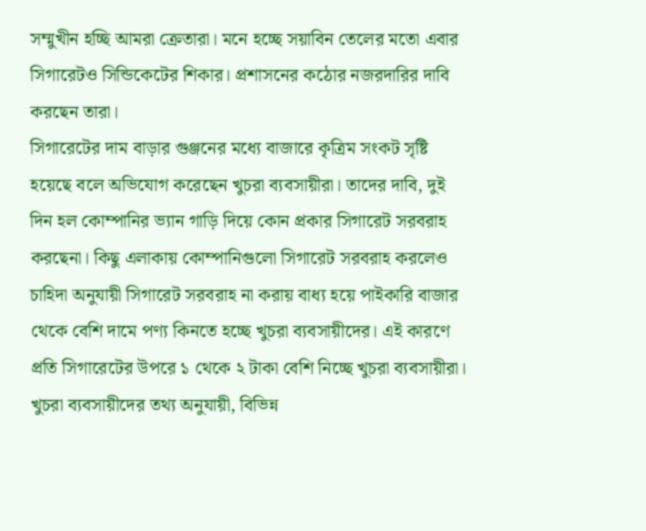সম্মুখীন হচ্ছি আমরা ক্রেতারা। মনে হচ্ছে সয়াবিন তেলের মতো এবার সিগারেটও সিন্ডিকেটের শিকার। প্রশাসনের কঠোর নজরদারির দাবি করছেন তারা।
সিগারেটের দাম বাড়ার গুঞ্জনের মধ্যে বাজারে কৃত্রিম সংকট সৃষ্টি হয়েছে বলে অভিযোগ করেছেন খুচরা ব্যবসায়ীরা। তাদের দাবি, দুই দিন হল কোম্পানির ভ্যান গাড়ি দিয়ে কোন প্রকার সিগারেট সরবরাহ করছেনা। কিছু এলাকায় কোম্পানিগুলো সিগারেট সরবরাহ করলেও চাহিদা অনুযায়ী সিগারেট সরবরাহ না করায় বাধ্য হয়ে পাইকারি বাজার থেকে বেশি দামে পণ্য কিনতে হচ্ছে খুচরা ব্যবসায়ীদের। এই কারণে প্রতি সিগারেটের উপরে ১ থেকে ২ টাকা বেশি নিচ্ছে খুচরা ব্যবসায়ীরা।
খুচরা ব্যবসায়ীদের তথ্য অনুযায়ী, বিভিন্ন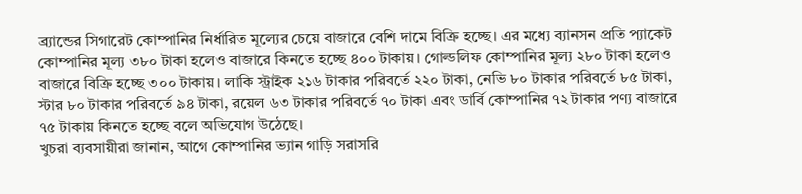ব্র্যান্ডের সিগারেট কোম্পানির নির্ধারিত মূল্যের চেয়ে বাজারে বেশি দামে বিক্রি হচ্ছে। এর মধ্যে ব্যানসন প্রতি প্যাকেট কোম্পানির মূল্য ৩৮০ টাকা হলেও বাজারে কিনতে হচ্ছে ৪০০ টাকায়। গোল্ডলিফ কোম্পানির মূল্য ২৮০ টাকা হলেও বাজারে বিক্রি হচ্ছে ৩০০ টাকায়। লাকি স্ট্রাইক ২১৬ টাকার পরিবর্তে ২২০ টাকা, নেভি ৮০ টাকার পরিবর্তে ৮৫ টাকা, স্টার ৮০ টাকার পরিবর্তে ৯৪ টাকা, রয়েল ৬৩ টাকার পরিবর্তে ৭০ টাকা এবং ডার্বি কোম্পানির ৭২ টাকার পণ্য বাজারে ৭৫ টাকায় কিনতে হচ্ছে বলে অভিযোগ উঠেছে।
খুচরা ব্যবসায়ীরা জানান, আগে কোম্পানির ভ্যান গাড়ি সরাসরি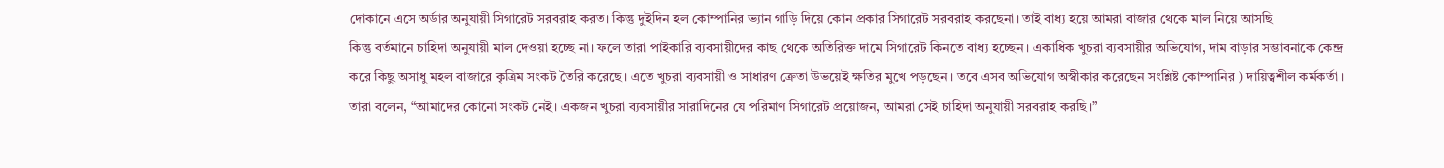দোকানে এসে অর্ডার অনুযায়ী সিগারেট সরবরাহ করত। কিন্তু দুইদিন হল কোম্পানির ভ্যান গাড়ি দিয়ে কোন প্রকার সিগারেট সরবরাহ করছেনা। তাই বাধ্য হয়ে আমরা বাজার থেকে মাল নিয়ে আসছি
কিন্তু বর্তমানে চাহিদা অনুযায়ী মাল দেওয়া হচ্ছে না। ফলে তারা পাইকারি ব্যবসায়ীদের কাছ থেকে অতিরিক্ত দামে সিগারেট কিনতে বাধ্য হচ্ছেন। একাধিক খুচরা ব্যবসায়ীর অভিযোগ, দাম বাড়ার সম্ভাবনাকে কেন্দ্র করে কিছু অসাধু মহল বাজারে কৃত্রিম সংকট তৈরি করেছে। এতে খুচরা ব্যবসায়ী ও সাধারণ ক্রেতা উভয়েই ক্ষতির মুখে পড়ছেন। তবে এসব অভিযোগ অস্বীকার করেছেন সংশ্লিষ্ট কোম্পানির ) দায়িত্বশীল কর্মকর্তা । তারা বলেন, “আমাদের কোনো সংকট নেই। একজন খুচরা ব্যবসায়ীর সারাদিনের যে পরিমাণ সিগারেট প্রয়োজন, আমরা সেই চাহিদা অনুযায়ী সরবরাহ করছি।”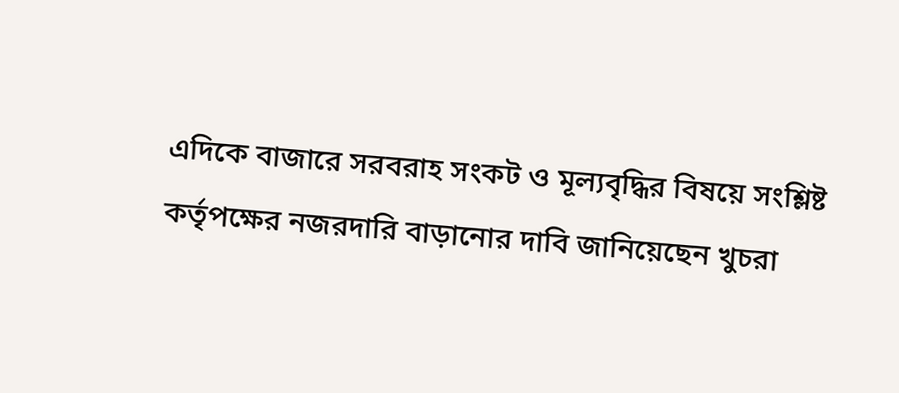এদিকে বাজারে সরবরাহ সংকট ও মূল্যবৃদ্ধির বিষয়ে সংশ্লিষ্ট কর্তৃপক্ষের নজরদারি বাড়ানোর দাবি জানিয়েছেন খুচরা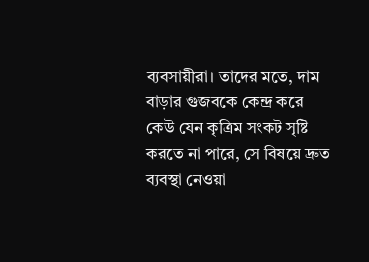ব্যবসায়ীরা। তাদের মতে, দাম বাড়ার গুজবকে কেন্দ্র করে কেউ যেন কৃত্রিম সংকট সৃষ্টি করতে না পারে, সে বিষয়ে দ্রুত ব্যবস্থা নেওয়া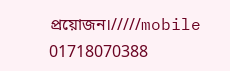প্রয়োজন।/////mobile 01718070388